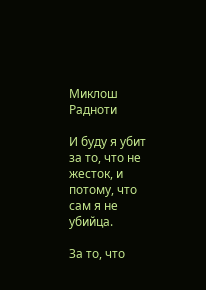Миклош Радноти

И буду я убит за то, что не жесток, и потому, что сам я не убийца.

За то, что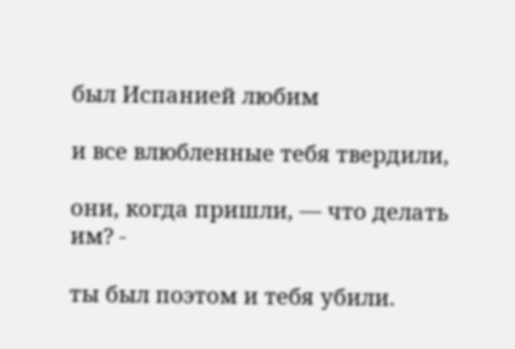был Испанией любим

и все влюбленные тебя твердили,

они, когда пришли, — что делать им? -

ты был поэтом и тебя убили.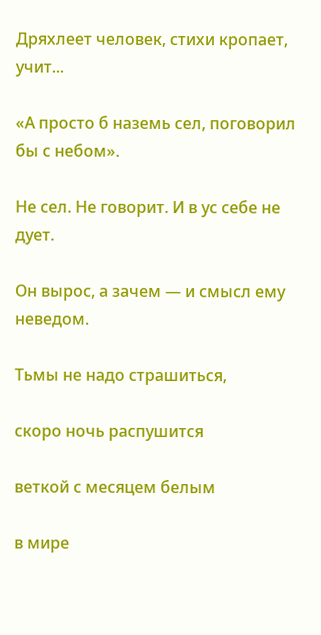Дряхлеет человек, стихи кропает, учит...

«А просто б наземь сел, поговорил бы с небом».

Не сел. Не говорит. И в ус себе не дует.

Он вырос, а зачем — и смысл ему неведом.

Тьмы не надо страшиться,

скоро ночь распушится

веткой с месяцем белым

в мире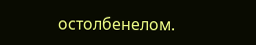остолбенелом.